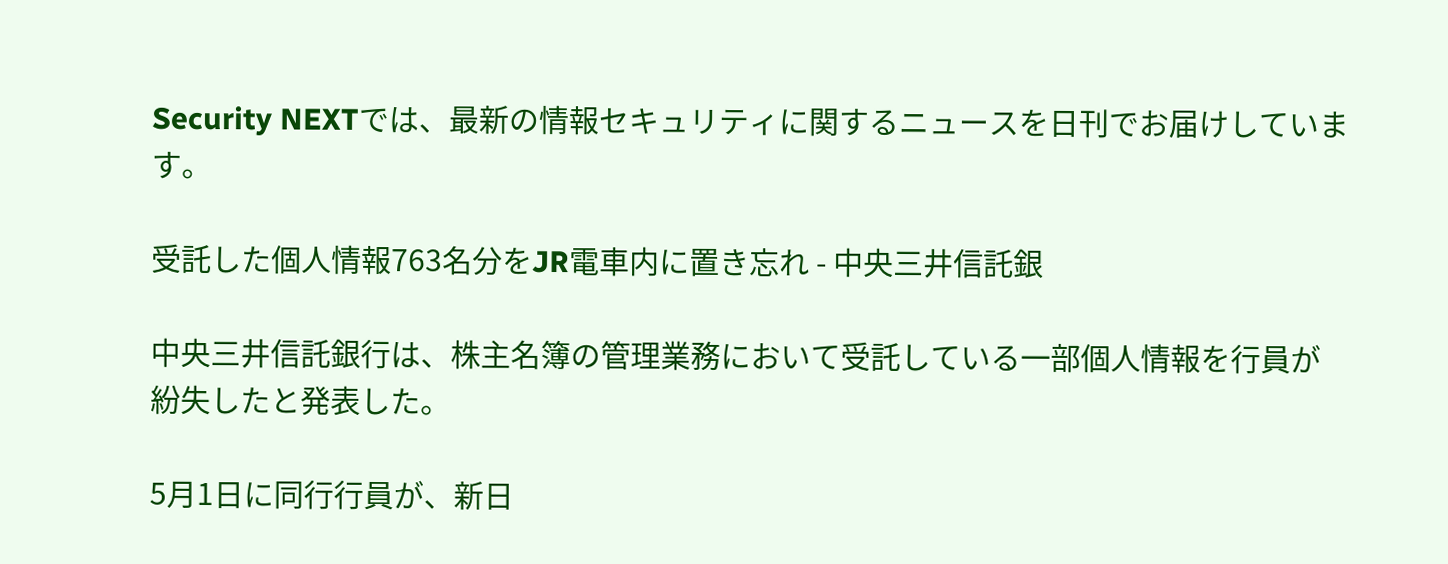Security NEXTでは、最新の情報セキュリティに関するニュースを日刊でお届けしています。

受託した個人情報763名分をJR電車内に置き忘れ - 中央三井信託銀

中央三井信託銀行は、株主名簿の管理業務において受託している一部個人情報を行員が紛失したと発表した。

5月1日に同行行員が、新日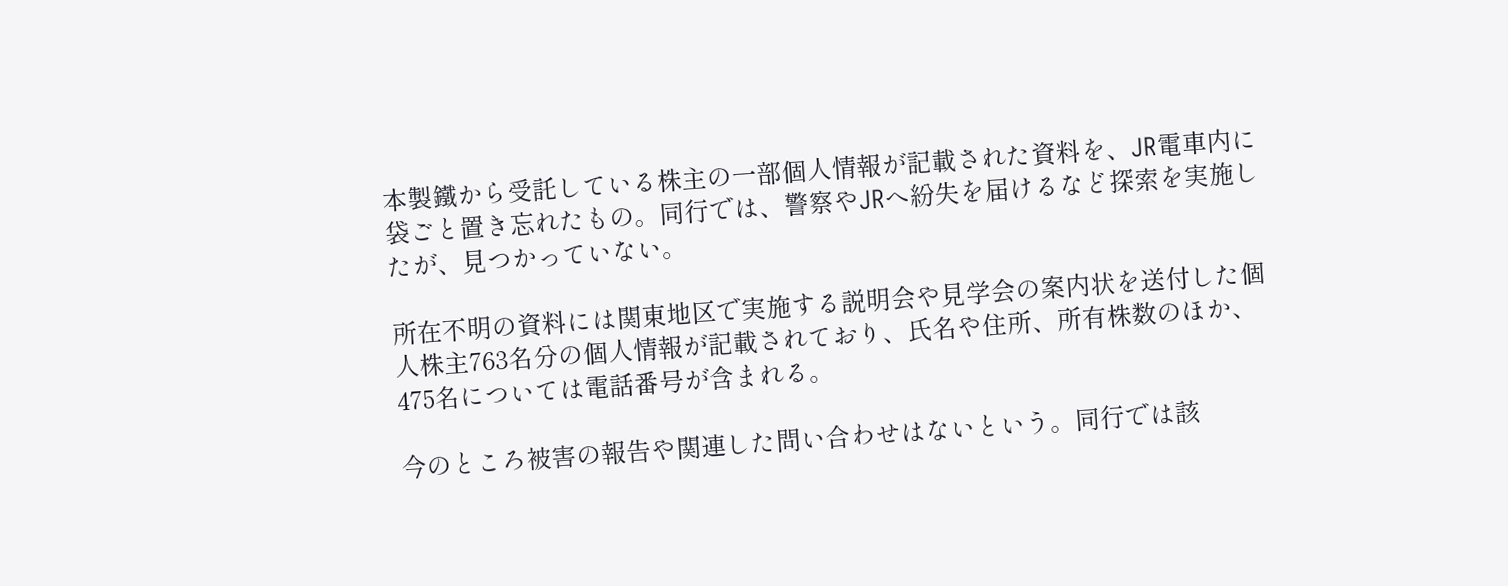本製鐵から受託している株主の一部個人情報が記載された資料を、JR電車内に袋ごと置き忘れたもの。同行では、警察やJRへ紛失を届けるなど探索を実施したが、見つかっていない。

所在不明の資料には関東地区で実施する説明会や見学会の案内状を送付した個人株主763名分の個人情報が記載されており、氏名や住所、所有株数のほか、475名については電話番号が含まれる。

今のところ被害の報告や関連した問い合わせはないという。同行では該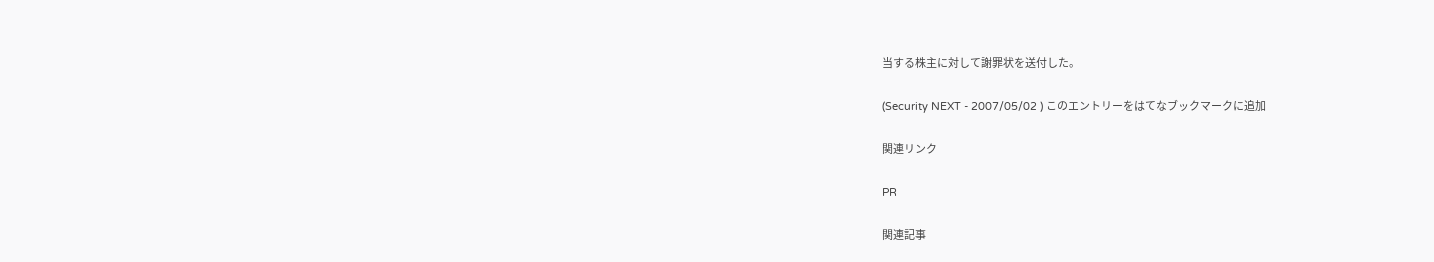当する株主に対して謝罪状を送付した。

(Security NEXT - 2007/05/02 ) このエントリーをはてなブックマークに追加

関連リンク

PR

関連記事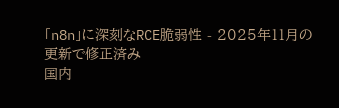「n8n」に深刻なRCE脆弱性 - 2025年11月の更新で修正済み
国内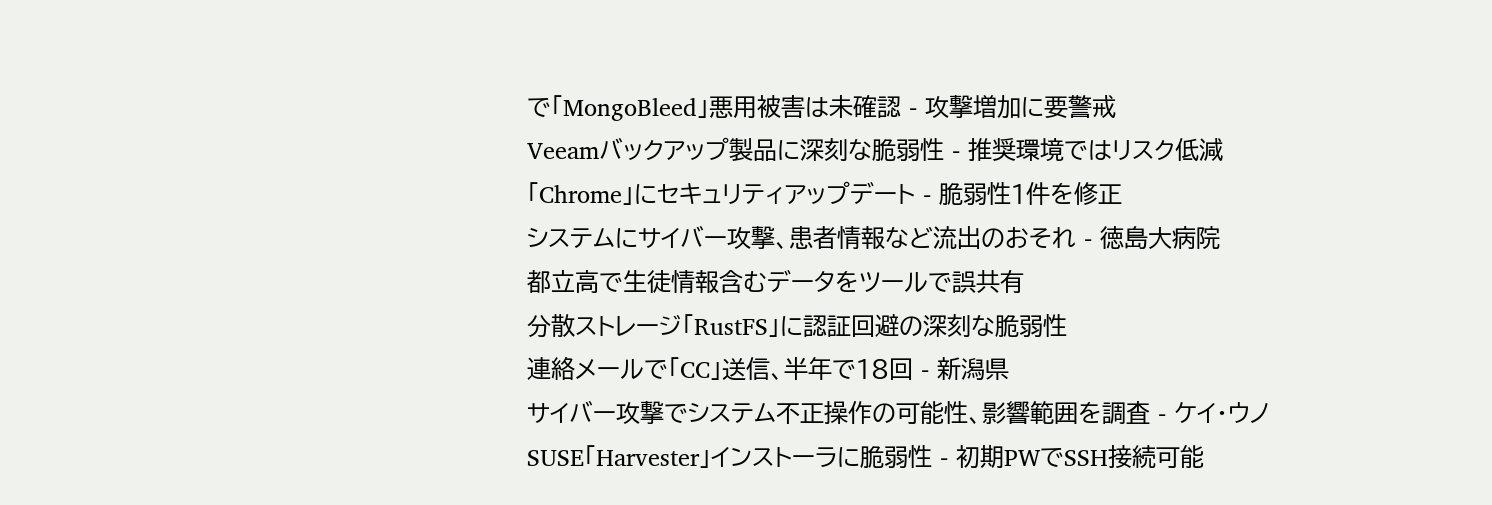で「MongoBleed」悪用被害は未確認 - 攻撃増加に要警戒
Veeamバックアップ製品に深刻な脆弱性 - 推奨環境ではリスク低減
「Chrome」にセキュリティアップデート - 脆弱性1件を修正
システムにサイバー攻撃、患者情報など流出のおそれ - 徳島大病院
都立高で生徒情報含むデータをツールで誤共有
分散ストレージ「RustFS」に認証回避の深刻な脆弱性
連絡メールで「CC」送信、半年で18回 - 新潟県
サイバー攻撃でシステム不正操作の可能性、影響範囲を調査 - ケイ・ウノ
SUSE「Harvester」インストーラに脆弱性 - 初期PWでSSH接続可能